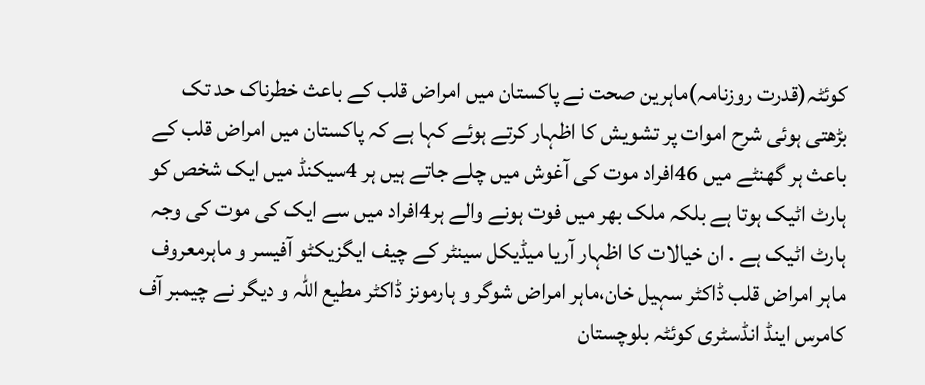کوئٹہ(قدرت روزنامہ)ماہرین صحت نے پاکستان میں امراض قلب کے باعث خطرناک حد تک بڑھتی ہوئی شرح اموات پر تشویش کا اظہار کرتے ہوئے کہا ہے کہ پاکستان میں امراض قلب کے باعث ہر گھنٹے میں 46افراد موت کی آغوش میں چلے جاتے ہیں ہر 4سیکنڈ میں ایک شخص کو ہارٹ اٹیک ہوتا ہے بلکہ ملک بھر میں فوت ہونے والے ہر4افراد میں سے ایک کی موت کی وجہ ہارٹ اٹیک ہے . ان خیالات کا اظہار آریا میڈیکل سینٹر کے چیف ایگزیکٹو آفیسر و ماہرمعروف ماہر امراض قلب ڈاکٹر سہیل خان،ماہر امراض شوگر و ہارمونز ڈاکٹر مطیع اللہ و دیگر نے چیمبر آف کامرس اینڈ انڈسٹری کوئٹہ بلوچستان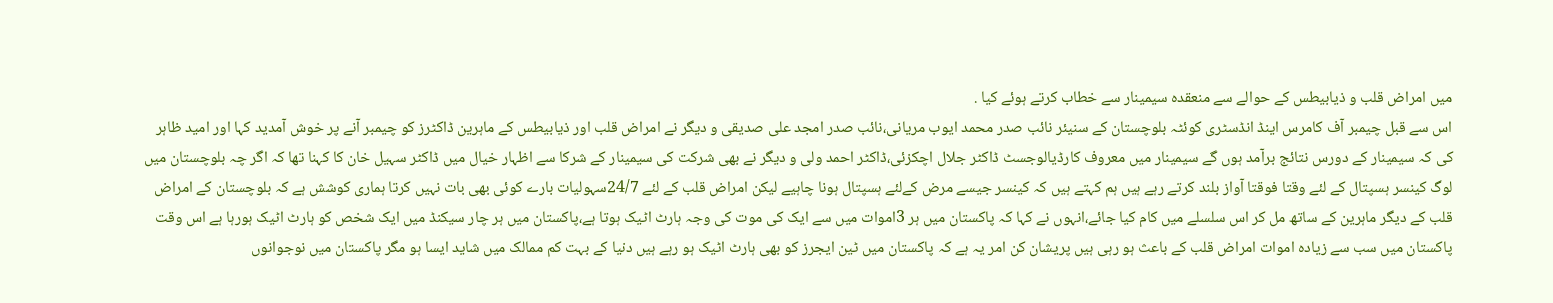میں امراض قلب و ذیابیطس کے حوالے سے منعقدہ سیمینار سے خطاب کرتے ہوئے کیا .
اس سے قبل چیمبر آف کامرس اینڈ انڈسٹری کوئٹہ بلوچستان کے سنیئر نائب صدر محمد ایوب مریانی،نائب صدر امجد علی صدیقی و دیگر نے امراض قلب اور ذیابیطس کے ماہرین ڈاکٹرز کو چیمبر آنے پر خوش آمدید کہا اور امید ظاہر کی کہ سیمینار کے دورس نتائج برآمد ہوں گے سیمینار میں معروف کارڈیالوجسٹ ڈاکٹر جلال اچکزئی،ڈاکٹر احمد ولی و دیگر نے بھی شرکت کی سیمینار کے شرکا سے اظہار خیال میں ڈاکٹر سہیل خان کا کہنا تھا کہ اگر چہ بلوچستان میں لوگ کینسر ہسپتال کے لئے وقتا فوقتا آواز بلند کرتے رہے ہیں ہم کہتے ہیں کہ کینسر جیسے مرض کےلئے ہسپتال ہونا چاہیے لیکن امراض قلب کے لئے 24/7سہولیات بارے کوئی بھی بات نہیں کرتا ہماری کوشش ہے کہ بلوچستان کے امراض قلب کے دیگر ماہرین کے ساتھ مل کر اس سلسلے میں کام کیا جائے،انہوں نے کہا کہ پاکستان میں ہر 3اموات میں سے ایک کی موت کی وجہ ہارٹ اٹیک ہوتا ہے،پاکستان میں ہر چار سیکنڈ میں ایک شخص کو ہارٹ اٹیک ہورہا ہے اس وقت پاکستان میں سب سے زیادہ اموات امراض قلب کے باعث ہو رہی ہیں پریشان کن امر یہ ہے کہ پاکستان میں ٹین ایجرز کو بھی ہارٹ اٹیک ہو رہے ہیں دنیا کے بہت کم ممالک میں شاید ایسا ہو مگر پاکستان میں نوجوانوں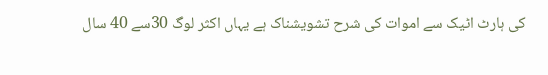کی ہارٹ اٹیک سے اموات کی شرح تشویشناک ہے یہاں اکثر لوگ 30سے 40 سال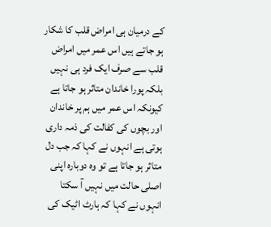کے درمیان ہی امراض قلب کا شکار ہو جاتے ہیں اس عمر میں امراض قلب سے صرف ایک فرد ہی نہیں بلکہ پورا خاندان متاثر ہو جاتا ہے کیونکہ اس عمر میں ہم پر خاندان اور بچوں کی کفالت کی ذمہ داری ہوتی ہے انہوں نے کہا کہ جب دل متاثر ہو جاتا ہے تو وہ دوبارہ اپنی اصلی حالت میں نہیں آ سکتا انہوں نے کہا کہ ہارٹ اٹیک کی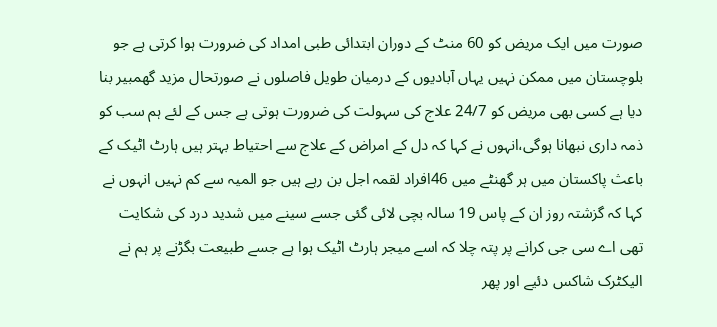صورت میں ایک مریض کو 60 منٹ کے دوران ابتدائی طبی امداد کی ضرورت ہوا کرتی ہے جو بلوچستان میں ممکن نہیں یہاں آبادیوں کے درمیان طویل فاصلوں نے صورتحال مزید گھمبیر بنا دیا ہے کسی بھی مریض کو 24/7 علاج کی سہولت کی ضرورت ہوتی ہے جس کے لئے ہم سب کو ذمہ داری نبھانا ہوگی،انہوں نے کہا کہ دل کے امراض کے علاج سے احتیاط بہتر ہیں ہارٹ اٹیک کے باعث پاکستان میں ہر گھنٹے میں 46افراد لقمہ اجل بن رہے ہیں جو المیہ سے کم نہیں انہوں نے کہا کہ گزشتہ روز ان کے پاس 19 سالہ بچی لائی گئی جسے سینے میں شدید درد کی شکایت تھی اے سی جی کرانے پر پتہ چلا کہ اسے میجر ہارٹ اٹیک ہوا ہے جسے طبیعت بگڑنے پر ہم نے الیکٹرک شاکس دئیے اور پھر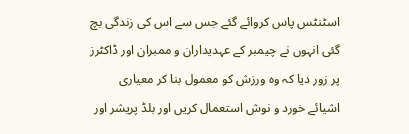اسٹنٹس پاس کروائے گئے جس سے اس کی زندگی بچ گئی انہوں نے چیمبر کے عہدیداران و ممبران اور ڈاکٹرز پر زور دیا کہ وہ ورزش کو معمول بنا کر معیاری اشیائے خورد و نوش استعمال کریں اور بلڈ پریشر اور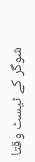شوگر کے ٹیسٹ وقتا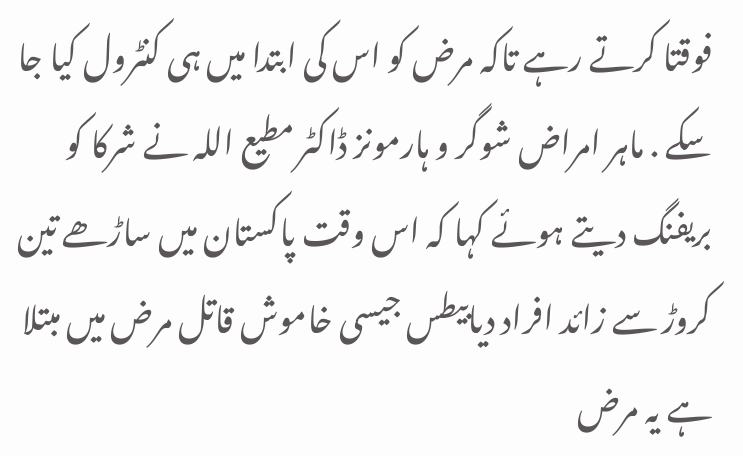فوقتا کرتے رہے تاکہ مرض کو اس کی ابتدا میں ہی کنٹرول کیا جا سکے . ماہر امراض شوگر و ہارمونز ڈاکٹر مطیع اللہ نے شرکا کو بریفنگ دیتے ہوئے کہا کہ اس وقت پاکستان میں ساڑھے تین کروڑ سے زائد افراد دیابیطس جیسی خاموش قاتل مرض میں مبتلا ہے یہ مرض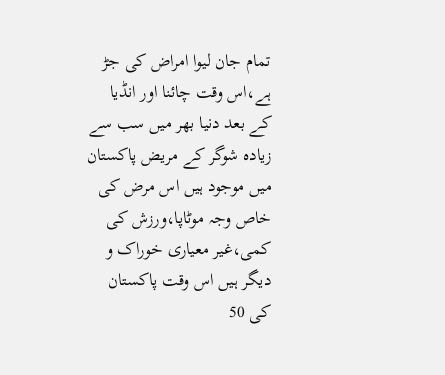تمام جان لیوا امراض کی جڑ ہے،اس وقت چائنا اور انڈیا کے بعد دنیا بھر میں سب سے زیادہ شوگر کے مریض پاکستان میں موجود ہیں اس مرض کی خاص وجہ موٹاپا،ورزش کی کمی،غیر معیاری خوراک و دیگر ہیں اس وقت پاکستان کی 50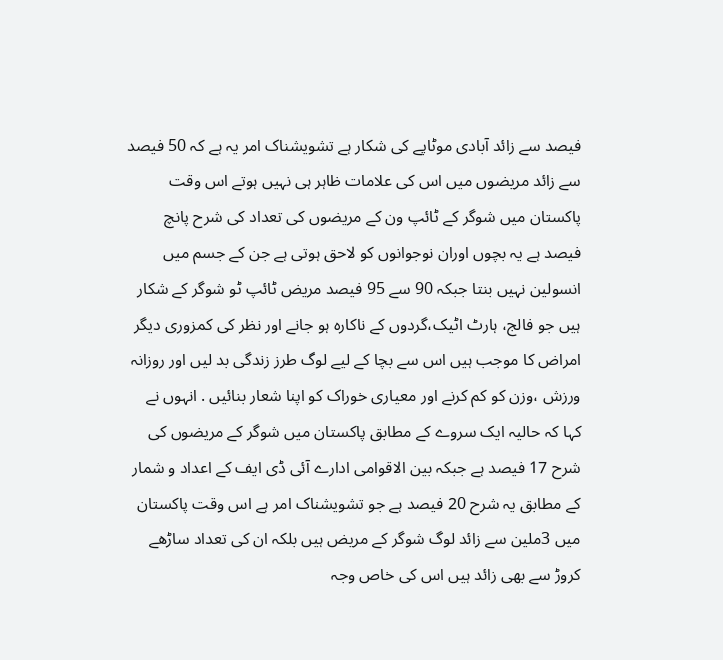فیصد سے زائد آبادی موٹاپے کی شکار ہے تشویشناک امر یہ ہے کہ 50 فیصد سے زائد مریضوں میں اس کی علامات ظاہر ہی نہیں ہوتے اس وقت پاکستان میں شوگر کے ٹائپ ون کے مریضوں کی تعداد کی شرح پانچ فیصد ہے یہ بچوں اوران نوجوانوں کو لاحق ہوتی ہے جن کے جسم میں انسولین نہیں بنتا جبکہ 90 سے 95 فیصد مریض ٹائپ ٹو شوگر کے شکار ہیں جو فالج، ہارٹ اٹیک،گردوں کے ناکارہ ہو جانے اور نظر کی کمزوری دیگر امراض کا موجب ہیں اس سے بچا کے لیے لوگ طرز زندگی بد لیں اور روزانہ ورزش ،وزن کو کم کرنے اور معیاری خوراک کو اپنا شعار بنائیں . انہوں نے کہا کہ حالیہ ایک سروے کے مطابق پاکستان میں شوگر کے مریضوں کی شرح 17 فیصد ہے جبکہ بین الاقوامی ادارے آئی ڈی ایف کے اعداد و شمار کے مطابق یہ شرح 20 فیصد ہے جو تشویشناک امر ہے اس وقت پاکستان میں 3ملین سے زائد لوگ شوگر کے مریض ہیں بلکہ ان کی تعداد ساڑھے کروڑ سے بھی زائد ہیں اس کی خاص وجہ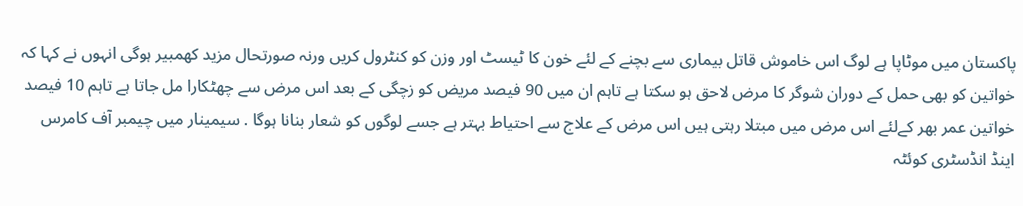پاکستان میں موٹاپا ہے لوگ اس خاموش قاتل بیماری سے بچنے کے لئے خون کا ٹیسٹ اور وزن کو کنٹرول کریں ورنہ صورتحال مزید کھمبیر ہوگی انہوں نے کہا کہ خواتین کو بھی حمل کے دوران شوگر کا مرض لاحق ہو سکتا ہے تاہم ان میں 90 فیصد مریض کو زچگی کے بعد اس مرض سے چھٹکارا مل جاتا ہے تاہم 10 فیصد خواتین عمر بھر کےلئے اس مرض میں مبتلا رہتی ہیں اس مرض کے علاج سے احتیاط بہتر ہے جسے لوگوں کو شعار بنانا ہوگا . سیمینار میں چیمبر آف کامرس اینڈ انڈسٹری کوئٹہ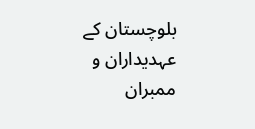بلوچستان کے عہدیداران و ممبران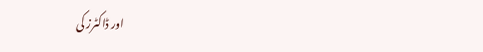اور ڈاکٹرز کی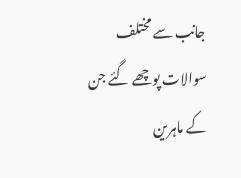جانب سے مختلف سوالات پوچھے گئے جن کے ماہرین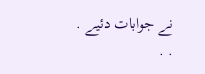نے جوابات دئیے .
. .